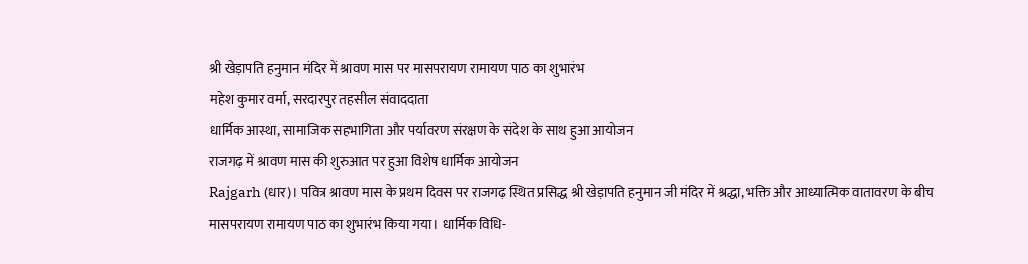श्री खेड़ापति हनुमान मंदिर में श्रावण मास पर मासपरायण रामायण पाठ का शुभारंभ
महेश कुमार वर्मा, सरदारपुर तहसील संवाददाता
धार्मिक आस्था, सामाजिक सहभागिता और पर्यावरण संरक्षण के संदेश के साथ हुआ आयोजन
राजगढ़ में श्रावण मास की शुरुआत पर हुआ विशेष धार्मिक आयोजन
Rajgarh (धार)। पवित्र श्रावण मास के प्रथम दिवस पर राजगढ़ स्थित प्रसिद्ध श्री खेड़ापति हनुमान जी मंदिर में श्रद्धा, भक्ति और आध्यात्मिक वातावरण के बीच मासपरायण रामायण पाठ का शुभारंभ किया गया। धार्मिक विधि-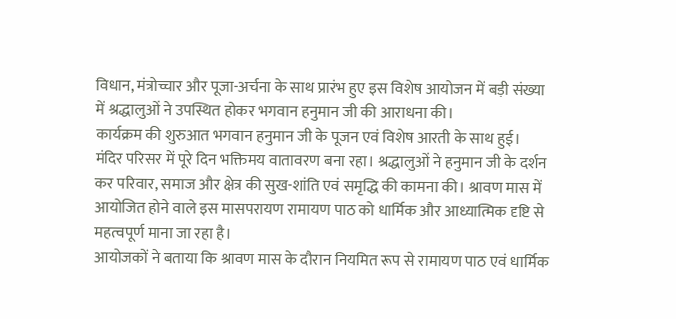विधान, मंत्रोच्चार और पूजा-अर्चना के साथ प्रारंभ हुए इस विशेष आयोजन में बड़ी संख्या में श्रद्धालुओं ने उपस्थित होकर भगवान हनुमान जी की आराधना की।
कार्यक्रम की शुरुआत भगवान हनुमान जी के पूजन एवं विशेष आरती के साथ हुई। मंदिर परिसर में पूरे दिन भक्तिमय वातावरण बना रहा। श्रद्धालुओं ने हनुमान जी के दर्शन कर परिवार, समाज और क्षेत्र की सुख-शांति एवं समृद्धि की कामना की। श्रावण मास में आयोजित होने वाले इस मासपरायण रामायण पाठ को धार्मिक और आध्यात्मिक दृष्टि से महत्वपूर्ण माना जा रहा है।
आयोजकों ने बताया कि श्रावण मास के दौरान नियमित रूप से रामायण पाठ एवं धार्मिक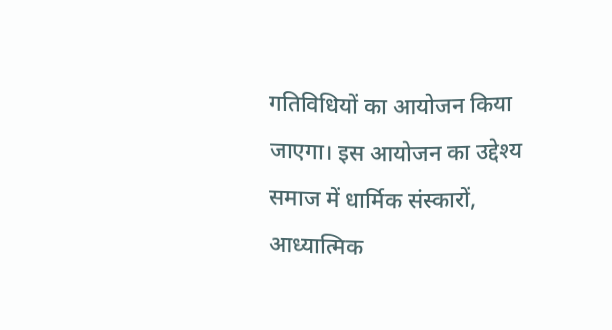गतिविधियों का आयोजन किया जाएगा। इस आयोजन का उद्देश्य समाज में धार्मिक संस्कारों, आध्यात्मिक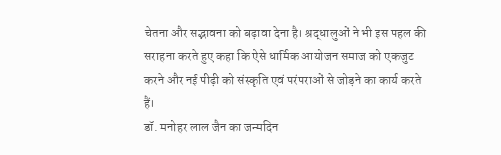चेतना और सद्भावना को बढ़ावा देना है। श्रद्धालुओं ने भी इस पहल की सराहना करते हुए कहा कि ऐसे धार्मिक आयोजन समाज को एकजुट करने और नई पीढ़ी को संस्कृति एवं परंपराओं से जोड़ने का कार्य करते हैं।
डॉ. मनोहर लाल जैन का जन्मदिन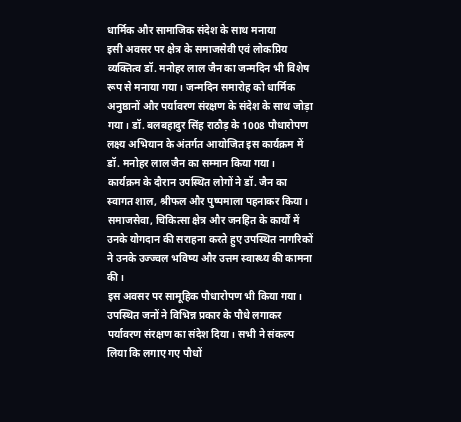धार्मिक और सामाजिक संदेश के साथ मनाया
इसी अवसर पर क्षेत्र के समाजसेवी एवं लोकप्रिय व्यक्तित्व डॉ. मनोहर लाल जैन का जन्मदिन भी विशेष रूप से मनाया गया। जन्मदिन समारोह को धार्मिक अनुष्ठानों और पर्यावरण संरक्षण के संदेश के साथ जोड़ा गया। डॉ. बलबहादुर सिंह राठौड़ के 1008 पौधारोपण लक्ष्य अभियान के अंतर्गत आयोजित इस कार्यक्रम में डॉ. मनोहर लाल जैन का सम्मान किया गया।
कार्यक्रम के दौरान उपस्थित लोगों ने डॉ. जैन का स्वागत शाल, श्रीफल और पुष्पमाला पहनाकर किया। समाजसेवा, चिकित्सा क्षेत्र और जनहित के कार्यों में उनके योगदान की सराहना करते हुए उपस्थित नागरिकों ने उनके उज्ज्वल भविष्य और उत्तम स्वास्थ्य की कामना की।
इस अवसर पर सामूहिक पौधारोपण भी किया गया। उपस्थित जनों ने विभिन्न प्रकार के पौधे लगाकर पर्यावरण संरक्षण का संदेश दिया। सभी ने संकल्प लिया कि लगाए गए पौधों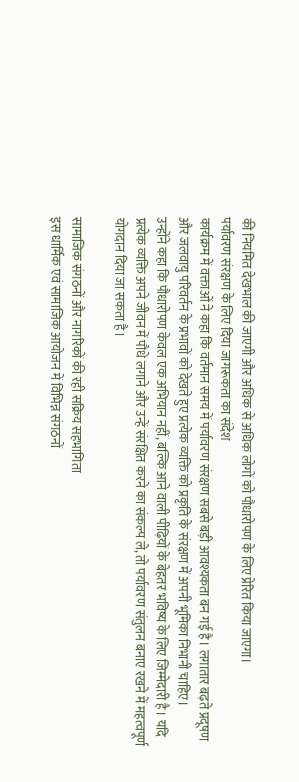की नियमित देखभाल की जाएगी और अधिक से अधिक लोगों को पौधारोपण के लिए प्रेरित किया जाएगा।
पर्यावरण संरक्षण के लिए दिया जागरूकता का संदेश
कार्यक्रम में वक्ताओं ने कहा कि वर्तमान समय में पर्यावरण संरक्षण सबसे बड़ी आवश्यकता बन गई है। लगातार बढ़ते प्रदूषण और जलवायु परिवर्तन के प्रभावों को देखते हुए प्रत्येक व्यक्ति को प्रकृति के संरक्षण में अपनी भूमिका निभानी चाहिए।
उन्होंने कहा कि पौधारोपण केवल एक अभियान नहीं, बल्कि आने वाली पीढ़ियों के बेहतर भविष्य के लिए जिम्मेदारी है। यदि प्रत्येक व्यक्ति अपने जीवन में पौधे लगाने और उन्हें संरक्षित करने का संकल्प ले, तो पर्यावरण संतुलन बनाए रखने में महत्वपूर्ण योगदान दिया जा सकता है।

सामाजिक संगठनों और नागरिकों की रही सक्रिय सहभागिता
इस धार्मिक एवं सामाजिक आयोजन में विभिन्न संगठनों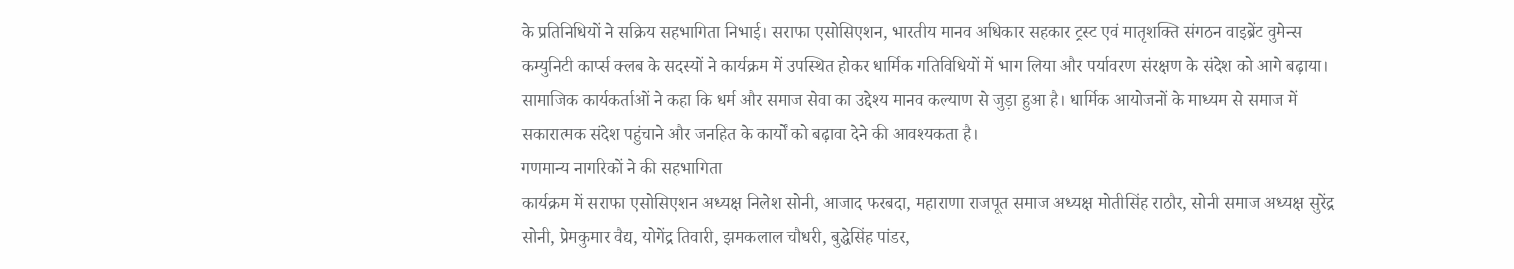के प्रतिनिधियों ने सक्रिय सहभागिता निभाई। सराफा एसोसिएशन, भारतीय मानव अधिकार सहकार ट्रस्ट एवं मातृशक्ति संगठन वाइब्रेंट वुमेन्स कम्युनिटी कार्प्स क्लब के सदस्यों ने कार्यक्रम में उपस्थित होकर धार्मिक गतिविधियों में भाग लिया और पर्यावरण संरक्षण के संदेश को आगे बढ़ाया।
सामाजिक कार्यकर्ताओं ने कहा कि धर्म और समाज सेवा का उद्देश्य मानव कल्याण से जुड़ा हुआ है। धार्मिक आयोजनों के माध्यम से समाज में सकारात्मक संदेश पहुंचाने और जनहित के कार्यों को बढ़ावा देने की आवश्यकता है।
गणमान्य नागरिकों ने की सहभागिता
कार्यक्रम में सराफा एसोसिएशन अध्यक्ष निलेश सोनी, आजाद फरबदा, महाराणा राजपूत समाज अध्यक्ष मोतीसिंह राठौर, सोनी समाज अध्यक्ष सुरेंद्र सोनी, प्रेमकुमार वैद्य, योगेंद्र तिवारी, झमकलाल चौधरी, बुद्धेसिंह पांडर,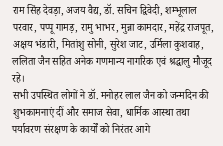राम सिंह देवड़ा, अजय वैद्य, डॉ. सचिन द्विवेदी, शम्भूलाल परवार, पप्पू गामड़, रामु भाभर, मुन्ना कामदार, महेंद्र राजपूत, अक्षय भंडारी, मितांशु सोनी, सुरेश जाट, उर्मिला कुशवाह, ललिता जैन सहित अनेक गणमान्य नागरिक एवं श्रद्धालु मौजूद रहे।
सभी उपस्थित लोगों ने डॉ. मनोहर लाल जैन को जन्मदिन की शुभकामनाएं दीं और समाज सेवा, धार्मिक आस्था तथा पर्यावरण संरक्षण के कार्यों को निरंतर आगे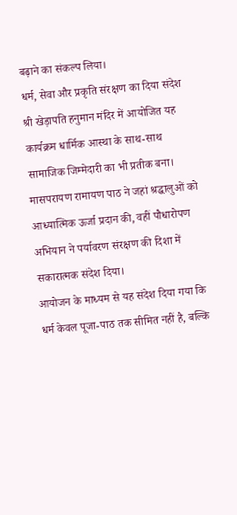बढ़ाने का संकल्प लिया।
धर्म, सेवा और प्रकृति संरक्षण का दिया संदेश
श्री खेड़ापति हनुमान मंदिर में आयोजित यह कार्यक्रम धार्मिक आस्था के साथ-साथ सामाजिक जिम्मेदारी का भी प्रतीक बना। मासपरायण रामायण पाठ ने जहां श्रद्धालुओं को आध्यात्मिक ऊर्जा प्रदान की, वहीं पौधारोपण अभियान ने पर्यावरण संरक्षण की दिशा में सकारात्मक संदेश दिया।
आयोजन के माध्यम से यह संदेश दिया गया कि धर्म केवल पूजा-पाठ तक सीमित नहीं है, बल्कि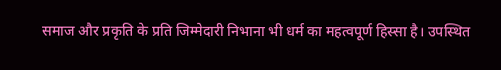समाज और प्रकृति के प्रति जिम्मेदारी निभाना भी धर्म का महत्वपूर्ण हिस्सा है। उपस्थित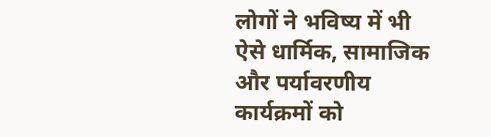लोगों ने भविष्य में भी ऐसे धार्मिक, सामाजिक और पर्यावरणीय कार्यक्रमों को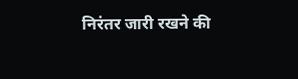निरंतर जारी रखने की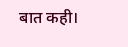बात कही।